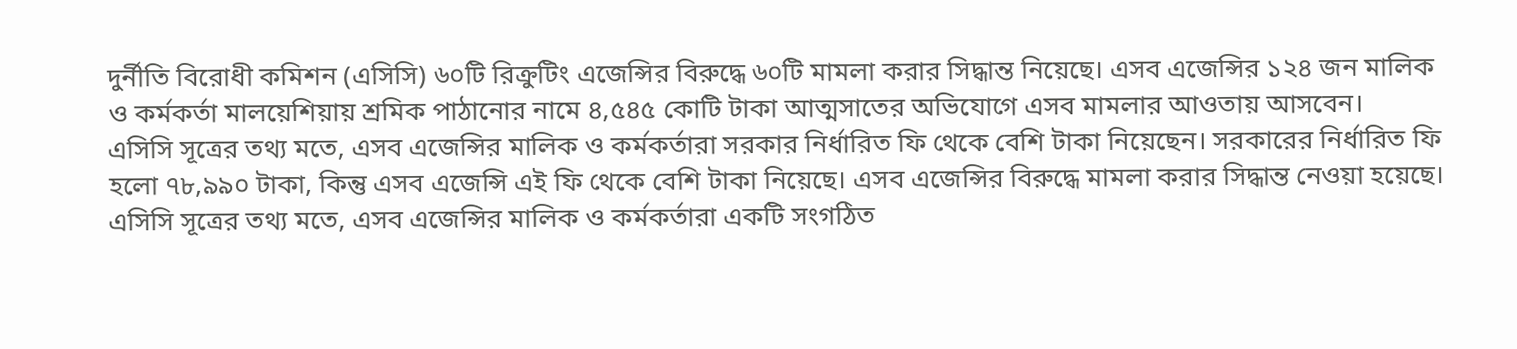দুর্নীতি বিরোধী কমিশন (এসিসি) ৬০টি রিক্রুটিং এজেন্সির বিরুদ্ধে ৬০টি মামলা করার সিদ্ধান্ত নিয়েছে। এসব এজেন্সির ১২৪ জন মালিক ও কর্মকর্তা মালয়েশিয়ায় শ্রমিক পাঠানোর নামে ৪,৫৪৫ কোটি টাকা আত্মসাতের অভিযোগে এসব মামলার আওতায় আসবেন।
এসিসি সূত্রের তথ্য মতে, এসব এজেন্সির মালিক ও কর্মকর্তারা সরকার নির্ধারিত ফি থেকে বেশি টাকা নিয়েছেন। সরকারের নির্ধারিত ফি হলো ৭৮,৯৯০ টাকা, কিন্তু এসব এজেন্সি এই ফি থেকে বেশি টাকা নিয়েছে। এসব এজেন্সির বিরুদ্ধে মামলা করার সিদ্ধান্ত নেওয়া হয়েছে।
এসিসি সূত্রের তথ্য মতে, এসব এজেন্সির মালিক ও কর্মকর্তারা একটি সংগঠিত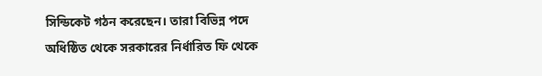সিন্ডিকেট গঠন করেছেন। তারা বিভিন্ন পদে অধিষ্ঠিত থেকে সরকারের নির্ধারিত ফি থেকে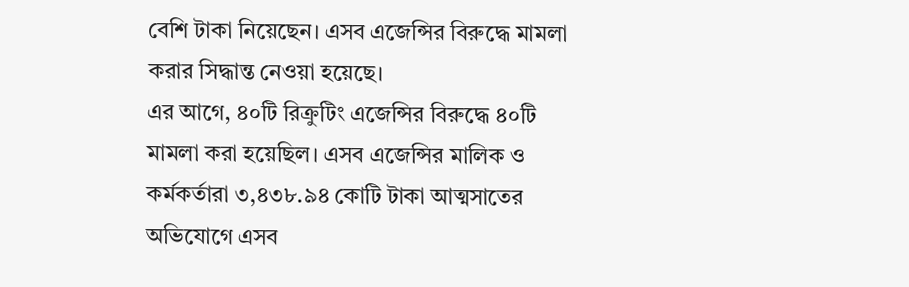বেশি টাকা নিয়েছেন। এসব এজেন্সির বিরুদ্ধে মামলা করার সিদ্ধান্ত নেওয়া হয়েছে।
এর আগে, ৪০টি রিক্রুটিং এজেন্সির বিরুদ্ধে ৪০টি মামলা করা হয়েছিল। এসব এজেন্সির মালিক ও কর্মকর্তারা ৩,৪৩৮.৯৪ কোটি টাকা আত্মসাতের অভিযোগে এসব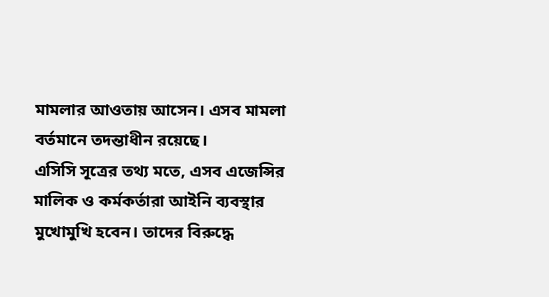মামলার আওতায় আসেন। এসব মামলা বর্তমানে তদন্তাধীন রয়েছে।
এসিসি সূত্রের তথ্য মতে, এসব এজেন্সির মালিক ও কর্মকর্তারা আইনি ব্যবস্থার মুখোমুখি হবেন। তাদের বিরুদ্ধে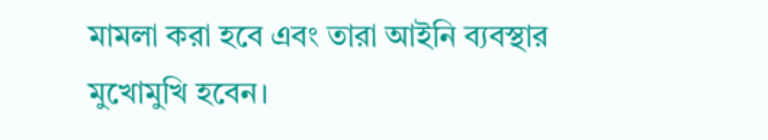মামলা করা হবে এবং তারা আইনি ব্যবস্থার মুখোমুখি হবেন।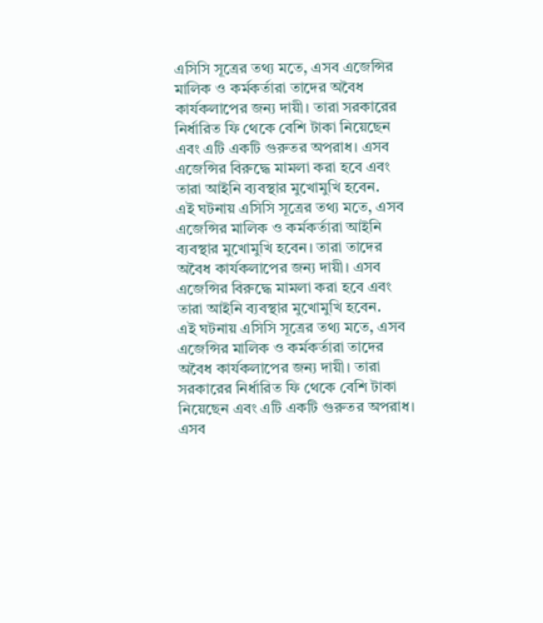এসিসি সূত্রের তথ্য মতে, এসব এজেন্সির মালিক ও কর্মকর্তারা তাদের অবৈধ কার্যকলাপের জন্য দায়ী। তারা সরকারের নির্ধারিত ফি থেকে বেশি টাকা নিয়েছেন এবং এটি একটি গুরুতর অপরাধ। এসব এজেন্সির বিরুদ্ধে মামলা করা হবে এবং তারা আইনি ব্যবস্থার মুখোমুখি হবেন.
এই ঘটনায় এসিসি সূত্রের তথ্য মতে, এসব এজেন্সির মালিক ও কর্মকর্তারা আইনি ব্যবস্থার মুখোমুখি হবেন। তারা তাদের অবৈধ কার্যকলাপের জন্য দায়ী। এসব এজেন্সির বিরুদ্ধে মামলা করা হবে এবং তারা আইনি ব্যবস্থার মুখোমুখি হবেন.
এই ঘটনায় এসিসি সূত্রের তথ্য মতে, এসব এজেন্সির মালিক ও কর্মকর্তারা তাদের অবৈধ কার্যকলাপের জন্য দায়ী। তারা সরকারের নির্ধারিত ফি থেকে বেশি টাকা নিয়েছেন এবং এটি একটি গুরুতর অপরাধ। এসব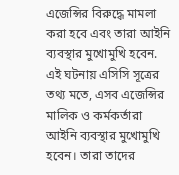এজেন্সির বিরুদ্ধে মামলা করা হবে এবং তারা আইনি ব্যবস্থার মুখোমুখি হবেন.
এই ঘটনায় এসিসি সূত্রের তথ্য মতে, এসব এজেন্সির মালিক ও কর্মকর্তারা আইনি ব্যবস্থার মুখোমুখি হবেন। তারা তাদের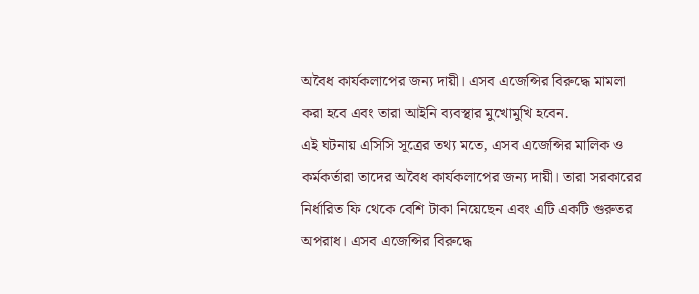অবৈধ কার্যকলাপের জন্য দায়ী। এসব এজেন্সির বিরুদ্ধে মামলা করা হবে এবং তারা আইনি ব্যবস্থার মুখোমুখি হবেন.
এই ঘটনায় এসিসি সূত্রের তথ্য মতে, এসব এজেন্সির মালিক ও কর্মকর্তারা তাদের অবৈধ কার্যকলাপের জন্য দায়ী। তারা সরকারের নির্ধারিত ফি থেকে বেশি টাকা নিয়েছেন এবং এটি একটি গুরুতর অপরাধ। এসব এজেন্সির বিরুদ্ধে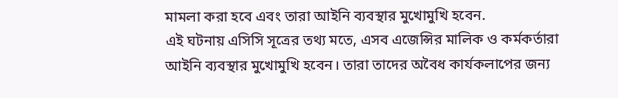মামলা করা হবে এবং তারা আইনি ব্যবস্থার মুখোমুখি হবেন.
এই ঘটনায় এসিসি সূত্রের তথ্য মতে, এসব এজেন্সির মালিক ও কর্মকর্তারা আইনি ব্যবস্থার মুখোমুখি হবেন। তারা তাদের অবৈধ কার্যকলাপের জন্য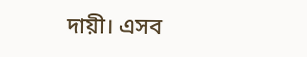দায়ী। এসব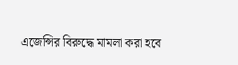এজেন্সির বিরুদ্ধে মামলা করা হবে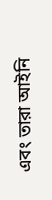এবং তারা আইনি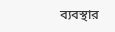ব্যবস্থার